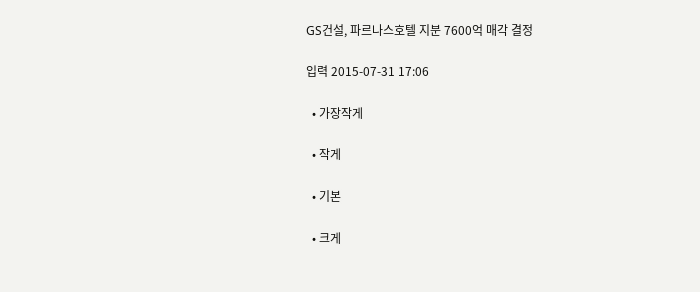GS건설, 파르나스호텔 지분 7600억 매각 결정

입력 2015-07-31 17:06

  • 가장작게

  • 작게

  • 기본

  • 크게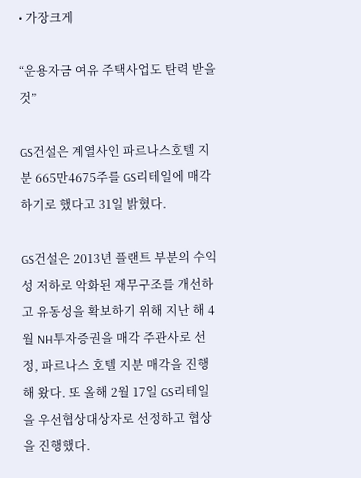• 가장크게

“운용자금 여유 주택사업도 탄력 받을 것”

GS건설은 계열사인 파르나스호텔 지분 665만4675주를 GS리테일에 매각하기로 했다고 31일 밝혔다.

GS건설은 2013년 플랜트 부분의 수익성 저하로 악화된 재무구조를 개선하고 유동성을 확보하기 위해 지난 해 4월 NH투자증권을 매각 주관사로 선정, 파르나스 호텔 지분 매각을 진행해 왔다. 또 올해 2월 17일 GS리테일을 우선협상대상자로 선정하고 협상을 진행했다.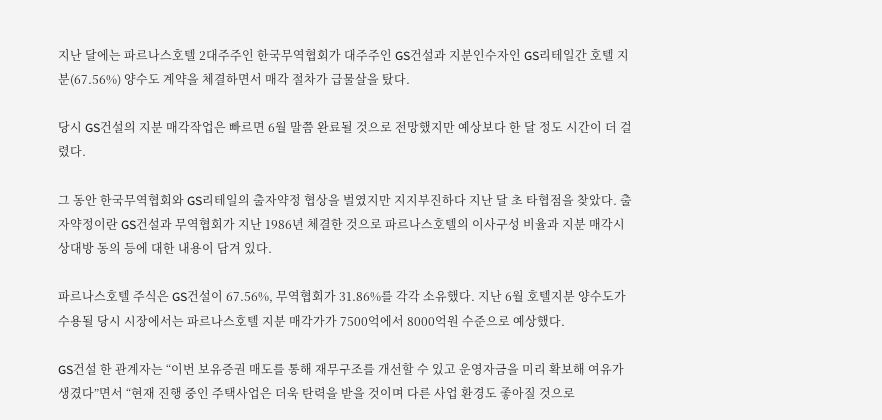지난 달에는 파르나스호텔 2대주주인 한국무역협회가 대주주인 GS건설과 지분인수자인 GS리테일간 호텔 지분(67.56%) 양수도 계약을 체결하면서 매각 절차가 급물살을 탔다.

당시 GS건설의 지분 매각작업은 빠르면 6월 말쯤 완료될 것으로 전망했지만 예상보다 한 달 정도 시간이 더 걸렸다.

그 동안 한국무역협회와 GS리테일의 출자약정 협상을 벌였지만 지지부진하다 지난 달 초 타협점을 찾았다. 출자약정이란 GS건설과 무역협회가 지난 1986년 체결한 것으로 파르나스호텔의 이사구성 비율과 지분 매각시 상대방 동의 등에 대한 내용이 담겨 있다.

파르나스호텔 주식은 GS건설이 67.56%, 무역협회가 31.86%를 각각 소유했다. 지난 6월 호텔지분 양수도가 수용될 당시 시장에서는 파르나스호텔 지분 매각가가 7500억에서 8000억원 수준으로 예상했다.

GS건설 한 관계자는 “이번 보유증권 매도를 통해 재무구조를 개선할 수 있고 운영자금을 미리 확보해 여유가 생겼다”면서 “현재 진행 중인 주택사업은 더욱 탄력을 받을 것이며 다른 사업 환경도 좋아질 것으로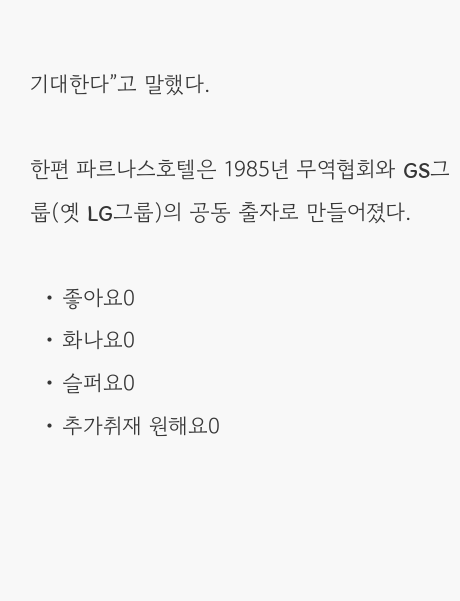기대한다”고 말했다.

한편 파르나스호텔은 1985년 무역협회와 GS그룹(옛 LG그룹)의 공동 출자로 만들어졌다.

  • 좋아요0
  • 화나요0
  • 슬퍼요0
  • 추가취재 원해요0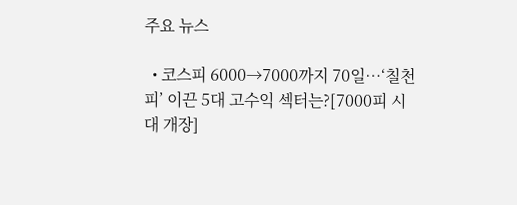주요 뉴스

  • 코스피 6000→7000까지 70일⋯‘칠천피’ 이끈 5대 고수익 섹터는?[7000피 시대 개장]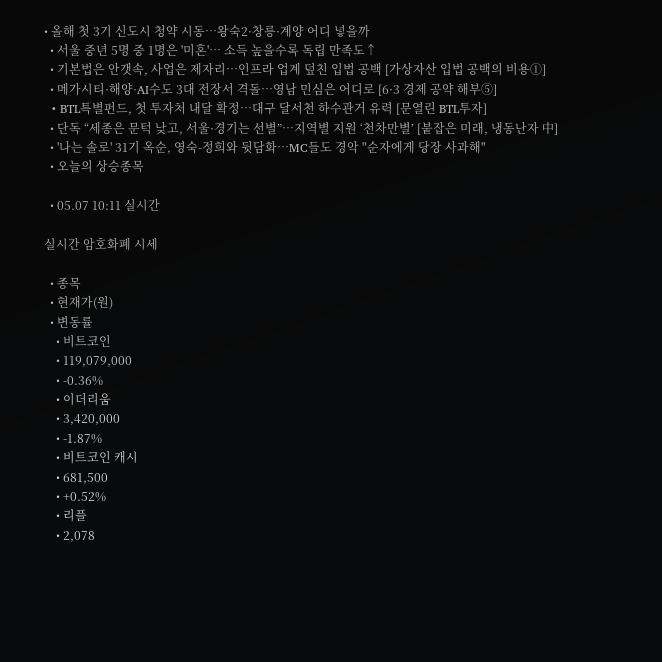• 올해 첫 3기 신도시 청약 시동…왕숙2·창릉·계양 어디 넣을까
  • 서울 중년 5명 중 1명은 '미혼'… 소득 높을수록 독립 만족도↑
  • 기본법은 안갯속, 사업은 제자리…인프라 업계 덮친 입법 공백 [가상자산 입법 공백의 비용①]
  • 메가시티·해양·AI수도 3대 전장서 격돌…영남 민심은 어디로 [6·3 경제 공약 해부⑤]
  • BTL특별펀드, 첫 투자처 내달 확정…대구 달서천 하수관거 유력 [문열린 BTL투자]
  • 단독 “세종은 문턱 낮고, 서울·경기는 선별”…지역별 지원 ‘천차만별’ [붙잡은 미래, 냉동난자 中]
  • '나는 솔로' 31기 옥순, 영숙-정희와 뒷담화⋯MC들도 경악 "순자에게 당장 사과해"
  • 오늘의 상승종목

  • 05.07 10:11 실시간

실시간 암호화폐 시세

  • 종목
  • 현재가(원)
  • 변동률
    • 비트코인
    • 119,079,000
    • -0.36%
    • 이더리움
    • 3,420,000
    • -1.87%
    • 비트코인 캐시
    • 681,500
    • +0.52%
    • 리플
    • 2,078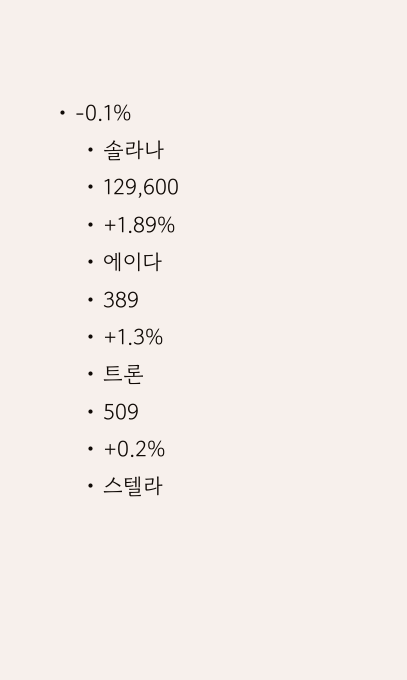• -0.1%
    • 솔라나
    • 129,600
    • +1.89%
    • 에이다
    • 389
    • +1.3%
    • 트론
    • 509
    • +0.2%
    • 스텔라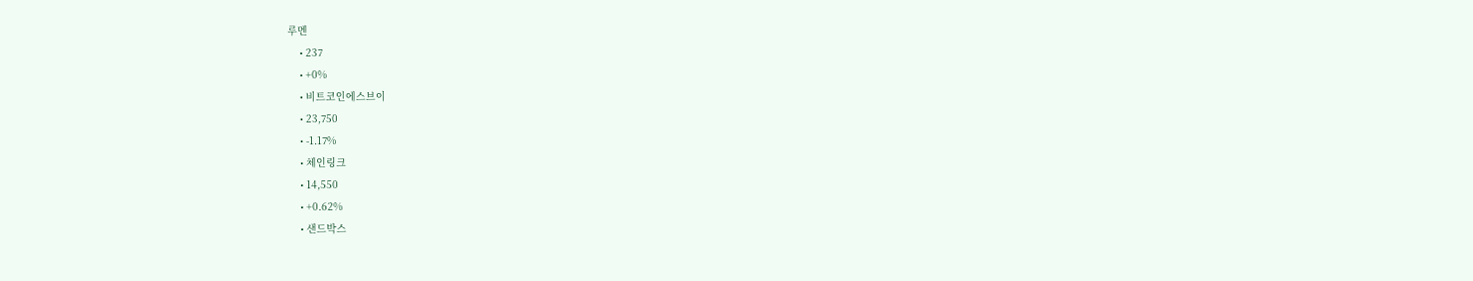루멘
    • 237
    • +0%
    • 비트코인에스브이
    • 23,750
    • -1.17%
    • 체인링크
    • 14,550
    • +0.62%
    • 샌드박스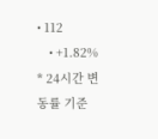• 112
    • +1.82%
* 24시간 변동률 기준